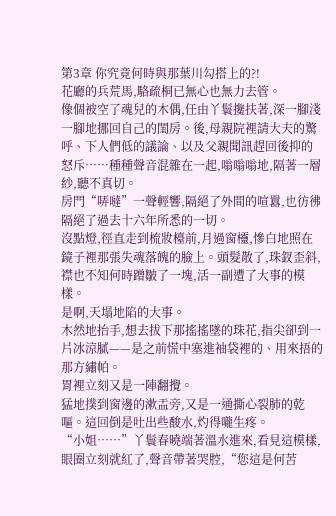第3章 你究竟何時與那葉川勾搭上的?!
花廳的兵荒馬,駱疏桐已無心也無力去管。
像個被空了魂兒的木偶,任由丫鬟攙扶著,深一腳淺一腳地挪回自己的閨房。後,母親院裡請大夫的驚呼、下人們低的議論、以及父親聞訊趕回後抑的怒斥……種種聲音混雜在一起,嗡嗡嗡地,隔著一層紗,聽不真切。
房門“哢噠”一聲輕響,隔絕了外間的喧囂,也彷彿隔絕了過去十六年所悉的一切。
沒點燈,徑直走到梳妝檯前,月過窗欞,慘白地照在鏡子裡那張失魂落魄的臉上。頭髮散了,珠釵歪斜,襟也不知何時蹭皺了一塊,活一副遭了大事的模樣。
是啊,天塌地陷的大事。
木然地抬手,想去拔下那搖搖墜的珠花,指尖卻到一片冰涼膩——是之前慌中塞進袖袋裡的、用來捂的那方繡帕。
胃裡立刻又是一陣翻攪。
猛地撲到窗邊的漱盂旁,又是一通撕心裂肺的乾嘔。這回倒是吐出些酸水,灼得嚨生疼。
“小姐……”丫鬟春曉端著溫水進來,看見這模樣,眼圈立刻就紅了,聲音帶著哭腔,“您這是何苦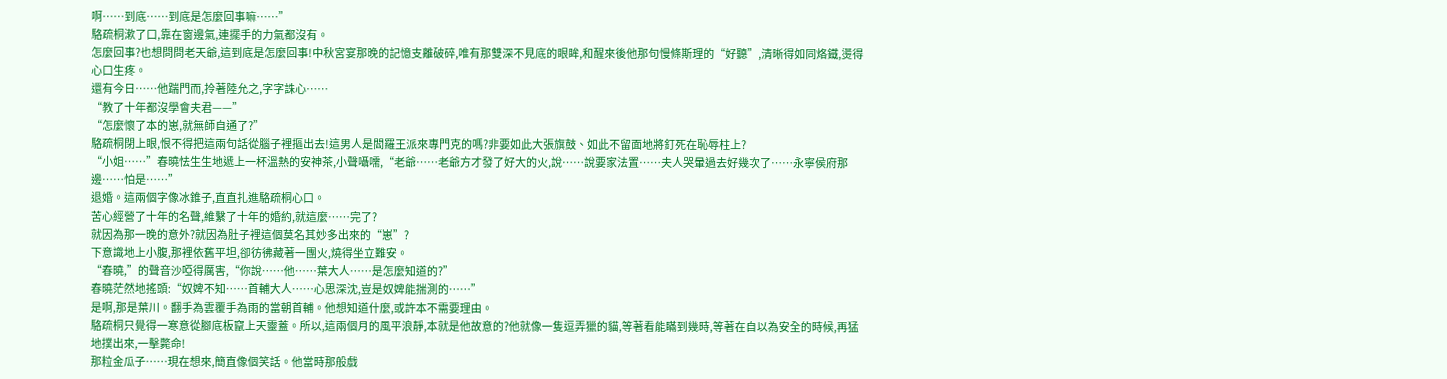啊……到底……到底是怎麼回事嘛……”
駱疏桐漱了口,靠在窗邊氣,連擺手的力氣都沒有。
怎麼回事?也想問問老天爺,這到底是怎麼回事!中秋宮宴那晚的記憶支離破碎,唯有那雙深不見底的眼眸,和醒來後他那句慢條斯理的“好聽”,清晰得如同烙鐵,燙得心口生疼。
還有今日……他踹門而,拎著陸允之,字字誅心……
“教了十年都沒學會夫君——”
“怎麼懷了本的崽,就無師自通了?”
駱疏桐閉上眼,恨不得把這兩句話從腦子裡摳出去!這男人是閻羅王派來專門克的嗎?非要如此大張旗鼓、如此不留面地將釘死在恥辱柱上?
“小姐……”春曉怯生生地遞上一杯溫熱的安神茶,小聲囁嚅,“老爺……老爺方才發了好大的火,說……說要家法置……夫人哭暈過去好幾次了……永寧侯府那邊……怕是……”
退婚。這兩個字像冰錐子,直直扎進駱疏桐心口。
苦心經營了十年的名聲,維繫了十年的婚約,就這麼……完了?
就因為那一晚的意外?就因為肚子裡這個莫名其妙多出來的“崽”?
下意識地上小腹,那裡依舊平坦,卻彷彿藏著一團火,燒得坐立難安。
“春曉,”的聲音沙啞得厲害,“你說……他……葉大人……是怎麼知道的?”
春曉茫然地搖頭:“奴婢不知……首輔大人……心思深沈,豈是奴婢能揣測的……”
是啊,那是葉川。翻手為雲覆手為雨的當朝首輔。他想知道什麼,或許本不需要理由。
駱疏桐只覺得一寒意從腳底板竄上天靈蓋。所以,這兩個月的風平浪靜,本就是他故意的?他就像一隻逗弄獵的貓,等著看能瞞到幾時,等著在自以為安全的時候,再猛地撲出來,一擊斃命!
那粒金瓜子……現在想來,簡直像個笑話。他當時那般戲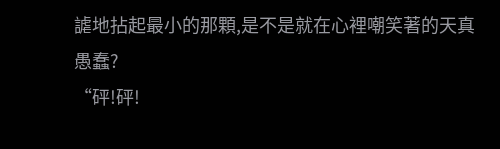謔地拈起最小的那顆,是不是就在心裡嘲笑著的天真愚蠢?
“砰!砰!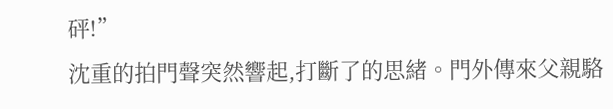砰!”
沈重的拍門聲突然響起,打斷了的思緒。門外傳來父親駱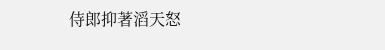侍郎抑著滔天怒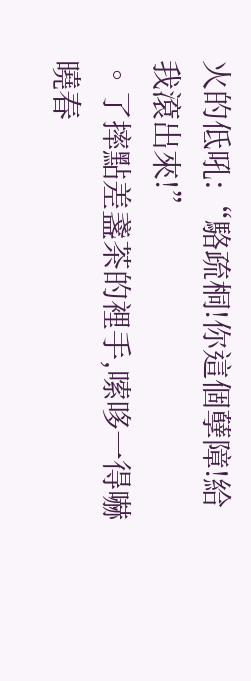火的低吼:“駱疏桐!你這個孽障!給我滾出來!”
。了摔點差盞茶的裡手,嗦哆一得嚇曉春